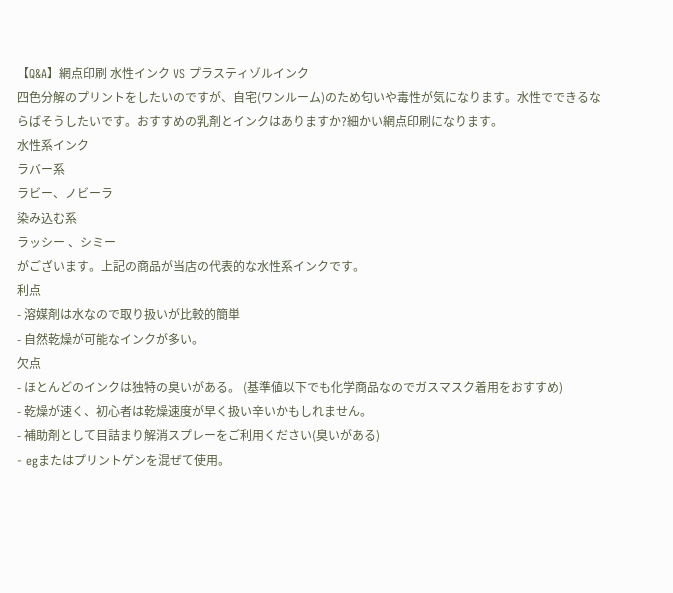【Q&A】網点印刷 水性インク VS プラスティゾルインク
四色分解のプリントをしたいのですが、自宅(ワンルーム)のため匂いや毒性が気になります。水性でできるならばそうしたいです。おすすめの乳剤とインクはありますか?細かい網点印刷になります。
水性系インク
ラバー系
ラビー、ノビーラ
染み込む系
ラッシー 、シミー
がございます。上記の商品が当店の代表的な水性系インクです。
利点
- 溶媒剤は水なので取り扱いが比較的簡単
- 自然乾燥が可能なインクが多い。
欠点
- ほとんどのインクは独特の臭いがある。 (基準値以下でも化学商品なのでガスマスク着用をおすすめ)
- 乾燥が速く、初心者は乾燥速度が早く扱い辛いかもしれません。
- 補助剤として目詰まり解消スプレーをご利用ください(臭いがある)
- egまたはプリントゲンを混ぜて使用。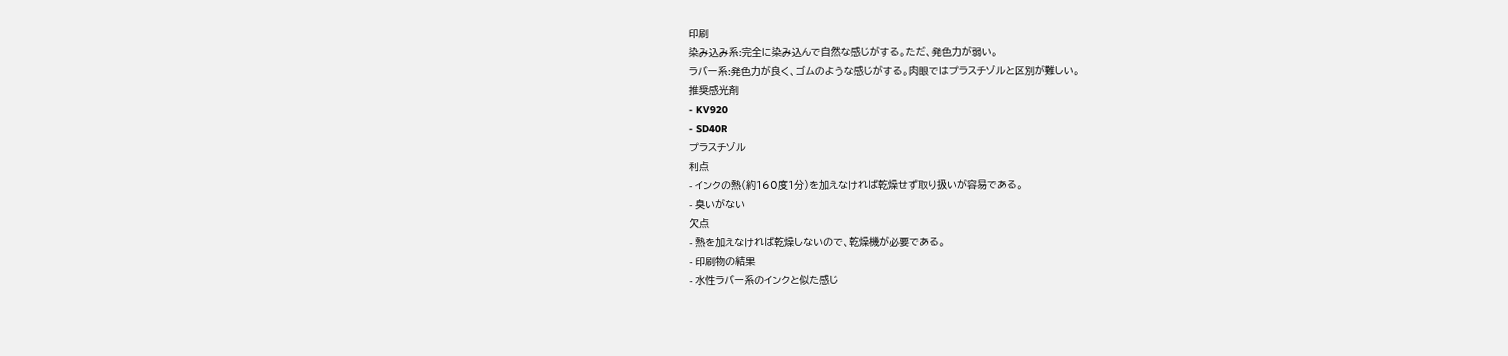印刷
染み込み系:完全に染み込んで自然な感じがする。ただ、発色力が弱い。
ラバー系:発色力が良く、ゴムのような感じがする。肉眼ではプラスチゾルと区別が難しい。
推奨感光剤
- KV920
- SD40R
プラスチゾル
利点
- インクの熱(約160度1分)を加えなければ乾燥せず取り扱いが容易である。
- 臭いがない
欠点
- 熱を加えなければ乾燥しないので、乾燥機が必要である。
- 印刷物の結果
- 水性ラバー系のインクと似た感じ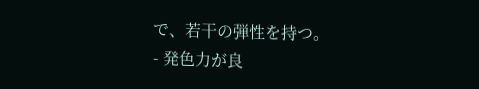で、若干の弾性を持つ。
- 発色力が良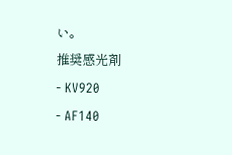い。
推奨感光剤
- KV920
- AF140